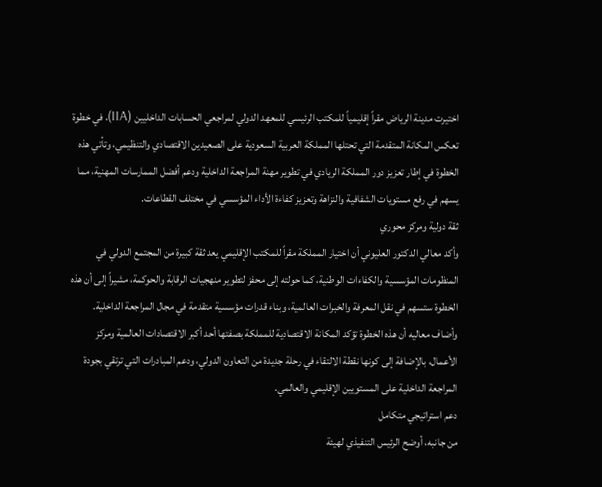اختيرت مدينة الرياض مقراً إقليمياً للمكتب الرئيسي للمعهد الدولي لمراجعي الحسابات الداخليين (IIA)، في خطوة تعكس المكانة المتقدمة التي تحتلها المملكة العربية السعودية على الصعيدين الاقتصادي والتنظيمي، وتأتي هذه الخطوة في إطار تعزيز دور المملكة الريادي في تطوير مهنة المراجعة الداخلية ودعم أفضل الممارسات المهنية، مما يسهم في رفع مستويات الشفافية والنزاهة وتعزيز كفاءة الأداء المؤسسي في مختلف القطاعات.
ثقة دولية ومركز محوري
وأكد معالي الدكتور العليوني أن اختيار المملكة مقراً للمكتب الإقليمي يعد ثقة كبيرة من المجتمع الدولي في المنظومات المؤسسية والكفاءات الوطنية، كما حولته إلى محفز لتطوير منهجيات الرقابة والحوكمة، مشيراً إلى أن هذه الخطوة ستسهم في نقل المعرفة والخبرات العالمية، وبناء قدرات مؤسسية متقدمة في مجال المراجعة الداخلية.
وأضاف معاليه أن هذه الخطوة تؤكد المكانة الاقتصادية للمملكة بصفتها أحد أكبر الاقتصادات العالمية ومركز الأعمال، بالإضافة إلى كونها نقطة الالتقاء في رحلة جديدة من التعاون الدولي، ودعم المبادرات التي ترتقي بجودة المراجعة الداخلية على المستويين الإقليمي والعالمي.
دعم استراتيجي متكامل
من جانبه، أوضح الرئيس التنفيذي لهيئة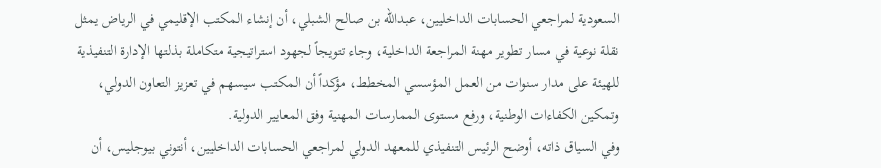السعودية لمراجعي الحسابات الداخليين، عبدالله بن صالح الشبلي، أن إنشاء المكتب الإقليمي في الرياض يمثل نقلة نوعية في مسار تطوير مهنة المراجعة الداخلية، وجاء تتويجاً لجهود استراتيجية متكاملة بذلتها الإدارة التنفيذية للهيئة على مدار سنوات من العمل المؤسسي المخطط، مؤكداً أن المكتب سيسهم في تعزيز التعاون الدولي، وتمكين الكفاءات الوطنية، ورفع مستوى الممارسات المهنية وفق المعايير الدولية.
وفي السياق ذاته، أوضح الرئيس التنفيذي للمعهد الدولي لمراجعي الحسابات الداخليين، أنتوني بيوجليس، أن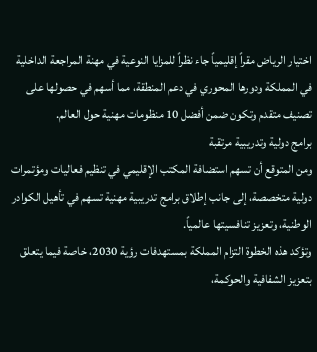اختيار الرياض مقراً إقليمياً جاء نظراً للمزايا النوعية في مهنة المراجعة الداخلية في المملكة ودورها المحوري في دعم المنطقة، مما أسهم في حصولها على تصنيف متقدم وتكون ضمن أفضل 10 منظومات مهنية حول العالم.
برامج دولية وتدريبية مرتقبة
ومن المتوقع أن تسهم استضافة المكتب الإقليمي في تنظيم فعاليات ومؤتمرات دولية متخصصة، إلى جانب إطلاق برامج تدريبية مهنية تسهم في تأهيل الكوادر الوطنية، وتعزيز تنافسيتها عالمياً.
وتؤكد هذه الخطوة التزام المملكة بمستهدفات رؤية 2030، خاصة فيما يتعلق بتعزيز الشفافية والحوكمة،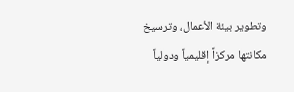وتطوير بيئة الأعمال، وترسيخ مكانتها مركزاً إقليمياً ودولياً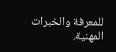للمعرفة والخبرات المهنية.